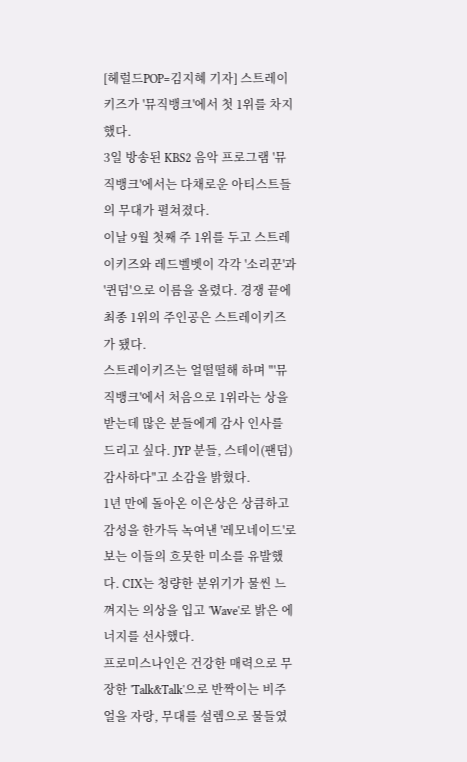[헤럴드POP=김지혜 기자] 스트레이키즈가 '뮤직뱅크'에서 첫 1위를 차지했다.
3일 방송된 KBS2 음악 프로그램 '뮤직뱅크'에서는 다채로운 아티스트들의 무대가 펼쳐졌다.
이날 9월 첫째 주 1위를 두고 스트레이키즈와 레드벨벳이 각각 '소리꾼'과 '퀸덤'으로 이름을 올렸다. 경쟁 끝에 최종 1위의 주인공은 스트레이키즈가 됐다.
스트레이키즈는 얼떨떨해 하며 "'뮤직뱅크'에서 처음으로 1위라는 상을 받는데 많은 분들에게 감사 인사를 드리고 싶다. JYP 분들, 스테이(팬덤) 감사하다"고 소감을 밝혔다.
1년 만에 돌아온 이은상은 상큼하고 감성을 한가득 녹여낸 '레모네이드'로 보는 이들의 흐뭇한 미소를 유발했다. CIX는 청량한 분위기가 물씬 느껴지는 의상을 입고 'Wave'로 밝은 에너지를 선사했다.
프로미스나인은 건강한 매력으로 무장한 'Talk&Talk'으로 반짝이는 비주얼을 자랑, 무대를 설렘으로 물들였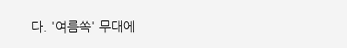다. '여름쏙' 무대에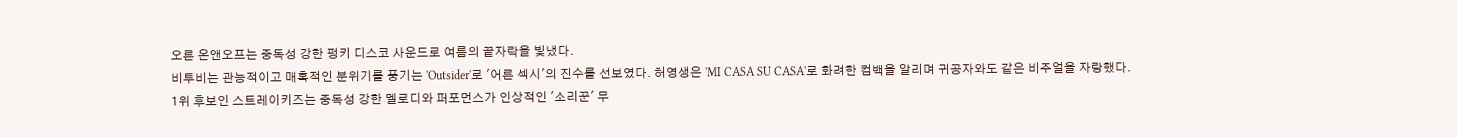오른 온앤오프는 중독성 강한 펑키 디스코 사운드로 여름의 끝자락을 빛냈다.
비투비는 관능적이고 매혹적인 분위기를 풍기는 'Outsider'로 '어른 섹시'의 진수를 선보였다. 허영생은 'MI CASA SU CASA'로 화려한 컴백을 알리며 귀공자와도 같은 비주얼을 자랑했다.
1위 후보인 스트레이키즈는 중독성 강한 멜로디와 퍼포먼스가 인상적인 '소리꾼' 무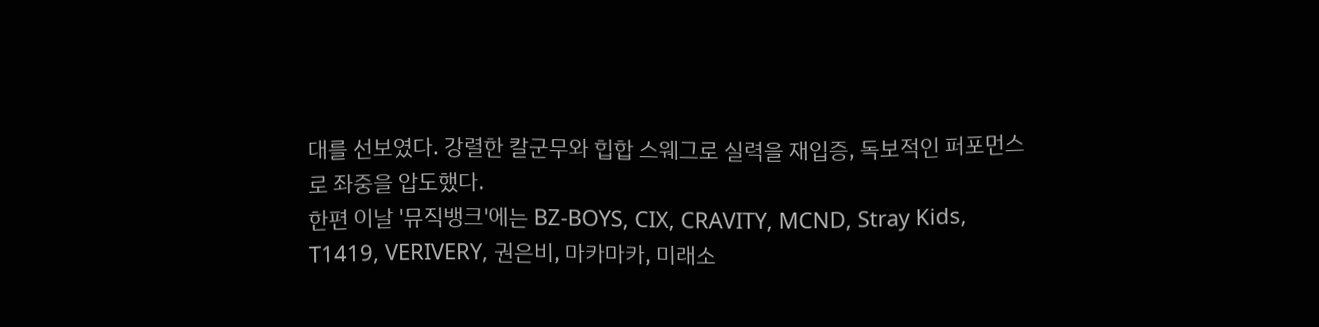대를 선보였다. 강렬한 칼군무와 힙합 스웨그로 실력을 재입증, 독보적인 퍼포먼스로 좌중을 압도했다.
한편 이날 '뮤직뱅크'에는 BZ-BOYS, CIX, CRAVITY, MCND, Stray Kids, T1419, VERIVERY, 권은비, 마카마카, 미래소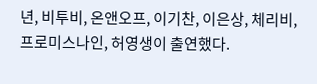년, 비투비, 온앤오프, 이기찬, 이은상, 체리비, 프로미스나인, 허영생이 출연했다.